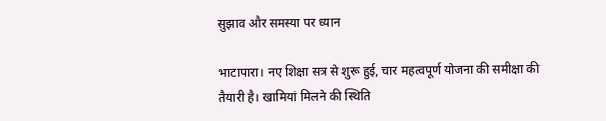सुझाव और समस्या पर ध्यान

भाटापारा। नए शिक्षा सत्र से शुरू हुई, चार महत्वपूर्ण योजना की समीक्षा की तैयारी है। खामियां मिलने की स्थिति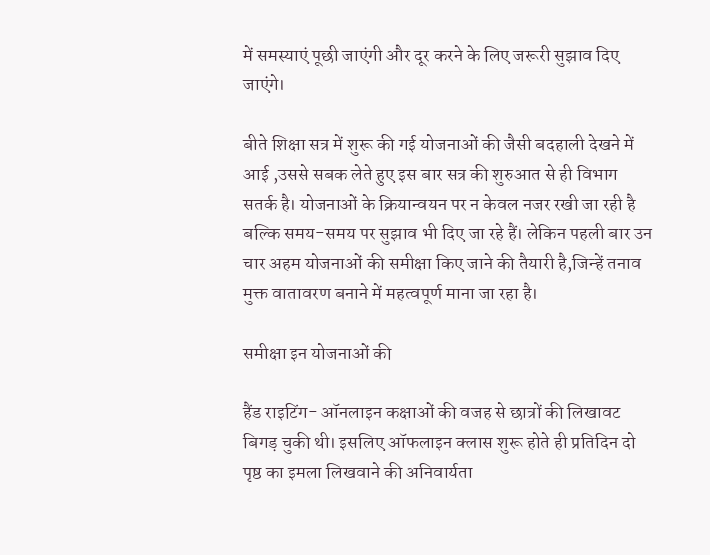में समस्याएं पूछी जाएंगी और दूर करने के लिए जरूरी सुझाव दिए जाएंगे।

बीते शिक्षा सत्र में शुरू की गई योजनाओं की जैसी बदहाली देखने में आई ,उससे सबक लेते हुए इस बार सत्र की शुरुआत से ही विभाग सतर्क है। योजनाओं के क्रियान्वयन पर न केवल नजर रखी जा रही है बल्कि समय-समय पर सुझाव भी दिए जा रहे हैं। लेकिन पहली बार उन चार अहम योजनाओं की समीक्षा किए जाने की तैयारी है,जिन्हें तनाव मुक्त वातावरण बनाने में महत्वपूर्ण माना जा रहा है।

समीक्षा इन योजनाओं की

हैंड राइटिंग- ऑनलाइन कक्षाओं की वजह से छात्रों की लिखावट बिगड़ चुकी थी। इसलिए ऑफलाइन क्लास शुरू होते ही प्रतिदिन दो पृष्ठ का इमला लिखवाने की अनिवार्यता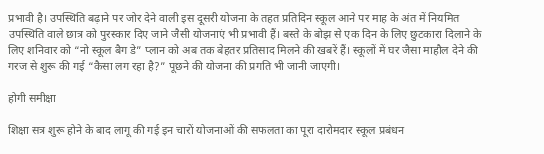प्रभावी है। उपस्थिति बढ़ाने पर जोर देने वाली इस दूसरी योजना के तहत प्रतिदिन स्कूल आने पर माह के अंत में नियमित उपस्थिति वाले छात्र को पुरस्कार दिए जाने जैसी योजनाएं भी प्रभावी हैं। बस्ते के बोझ से एक दिन के लिए छुटकारा दिलाने के लिए शनिवार को “नो स्कूल बैग डे” प्लान को अब तक बेहतर प्रतिसाद मिलने की खबरें हैं। स्कूलों में घर जैसा माहौल देने की गरज से शुरू की गई “कैसा लग रहा है?” पूछने की योजना की प्रगति भी जानी जाएगी।

होगी समीक्षा

शिक्षा सत्र शुरू होने के बाद लागू की गई इन चारों योजनाओं की सफलता का पूरा दारोमदार स्कूल प्रबंधन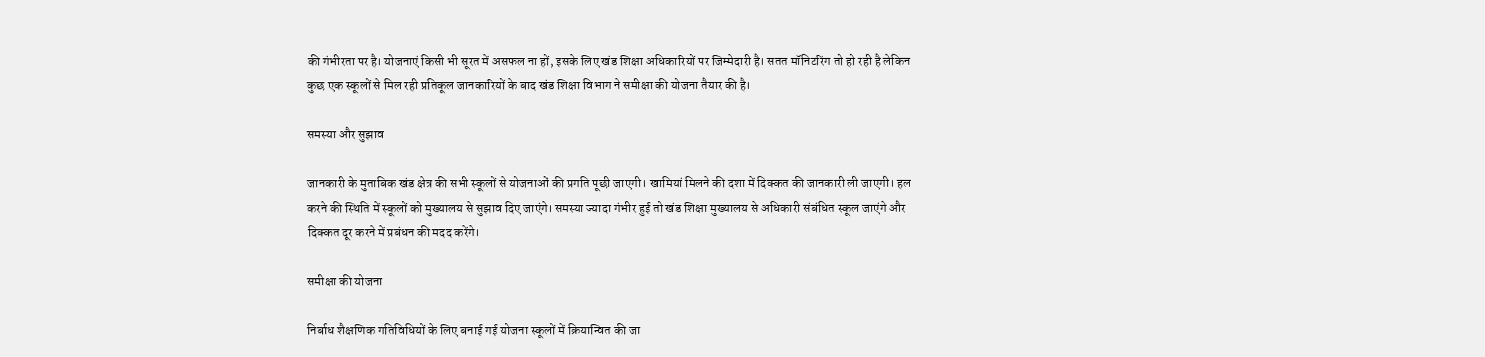की गंभीरता पर है। योजनाएं किसी भी सूरत में असफल ना हों, इसके लिए खंड शिक्षा अधिकारियों पर जिम्मेदारी है। सतत मॉनिटरिंग तो हो रही है लेकिन कुछ एक स्कूलों से मिल रही प्रतिकूल जानकारियों के बाद खंड शिक्षा विभाग ने समीक्षा की योजना तैयार की है।

समस्या और सुझाव

जानकारी के मुताबिक खंड क्षेत्र की सभी स्कूलों से योजनाओं की प्रगति पूछी जाएगी। खामियां मिलने की दशा में दिक्कत की जानकारी ली जाएगी। हल करने की स्थिति में स्कूलों को मुख्यालय से सुझाव दिए जाएंगे। समस्या ज्यादा गंभीर हुई तो खंड शिक्षा मुख्यालय से अधिकारी संबंधित स्कूल जाएंगे और दिक्कत दूर करने में प्रबंधन की मदद करेंगे।

समीक्षा की योजना

निर्बाध शैक्षणिक गतिविधियों के लिए बनाई गई योजना स्कूलों में क्रियान्वित की जा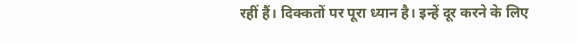रहीं हैं। दिक्कतों पर पूरा ध्यान है। इन्हें दूर करने के लिए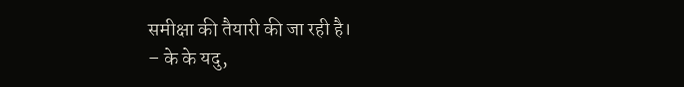समीक्षा की तैयारी की जा रही है।
– के के यदु,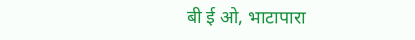बी ई ओ, भाटापारा